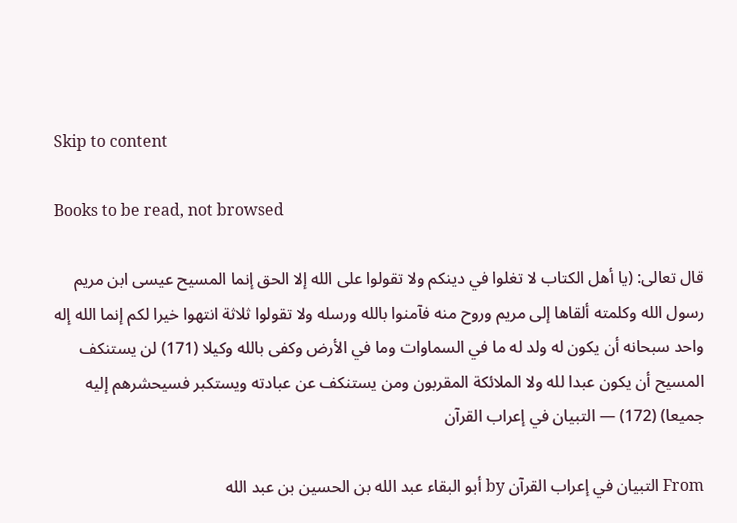Skip to content

Books to be read, not browsed

قال تعالى: (يا أهل الكتاب لا تغلوا في دينكم ولا تقولوا على الله إلا الحق إنما المسيح عيسى ابن مريم رسول الله وكلمته ألقاها إلى مريم وروح منه فآمنوا بالله ورسله ولا تقولوا ثلاثة انتهوا خيرا لكم إنما الله إله واحد سبحانه أن يكون له ولد له ما في السماوات وما في الأرض وكفى بالله وكيلا (171) لن يستنكف المسيح أن يكون عبدا لله ولا الملائكة المقربون ومن يستنكف عن عبادته ويستكبر فسيحشرهم إليه جميعا) (172) — التبيان في إعراب القرآن

From التبيان في إعراب القرآن by أبو البقاء عبد الله بن الحسين بن عبد الله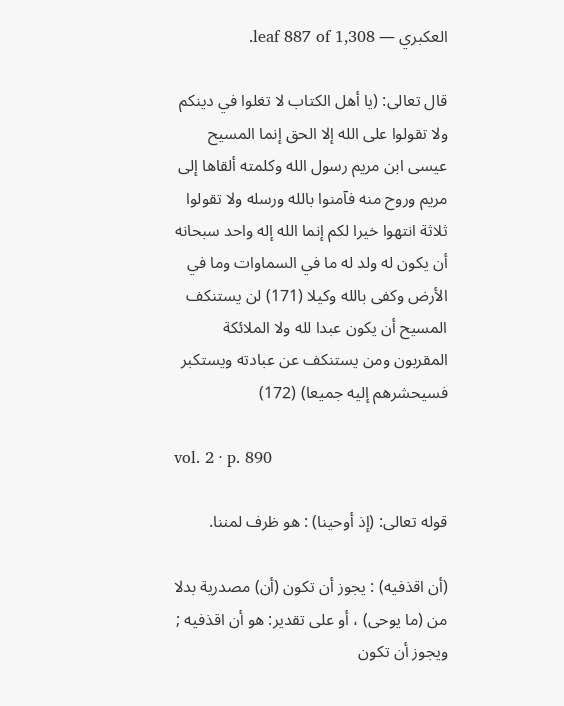العكبري — leaf 887 of 1,308.

قال تعالى: (يا أهل الكتاب لا تغلوا في دينكم ولا تقولوا على الله إلا الحق إنما المسيح عيسى ابن مريم رسول الله وكلمته ألقاها إلى مريم وروح منه فآمنوا بالله ورسله ولا تقولوا ثلاثة انتهوا خيرا لكم إنما الله إله واحد سبحانه أن يكون له ولد له ما في السماوات وما في الأرض وكفى بالله وكيلا (171) لن يستنكف المسيح أن يكون عبدا لله ولا الملائكة المقربون ومن يستنكف عن عبادته ويستكبر فسيحشرهم إليه جميعا) (172)

vol. 2 · p. 890

قوله تعالى: (إذ أوحينا) : هو ظرف لمننا.

(أن اقذفيه) : يجوز أن تكون (أن) مصدرية بدلا من (ما يوحى) ، أو على تقدير: هو أن اقذفيه ; ويجوز أن تكون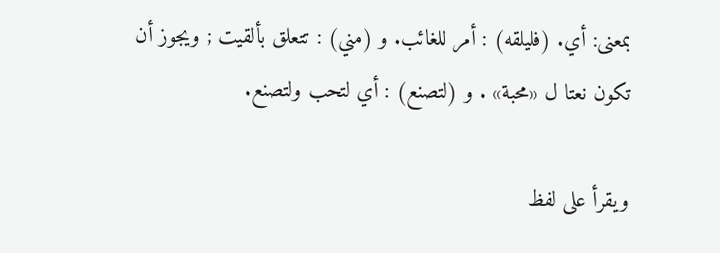بمعنى: أي. (فليلقه) : أمر للغائب. و (مني) : تتعلق بألقيت ; ويجوز أن تكون نعتا ل «محبة» . و (لتصنع) : أي لتحب ولتصنع.

ويقرأ على لفظ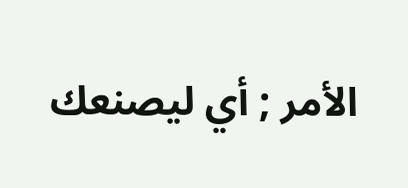الأمر ; أي ليصنعك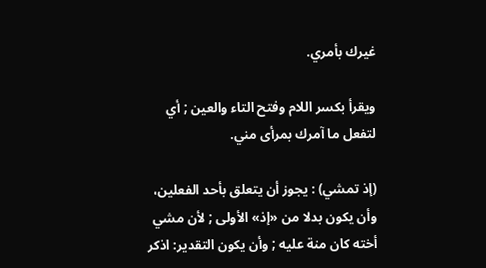غيرك بأمري.

ويقرأ بكسر اللام وفتح التاء والعين ; أي لتفعل ما آمرك بمرأى مني.

(إذ تمشي) : يجوز أن يتعلق بأحد الفعلين، وأن يكون بدلا من «إذ» الأولى ; لأن مشي أخته كان منة عليه ; وأن يكون التقدير: اذكر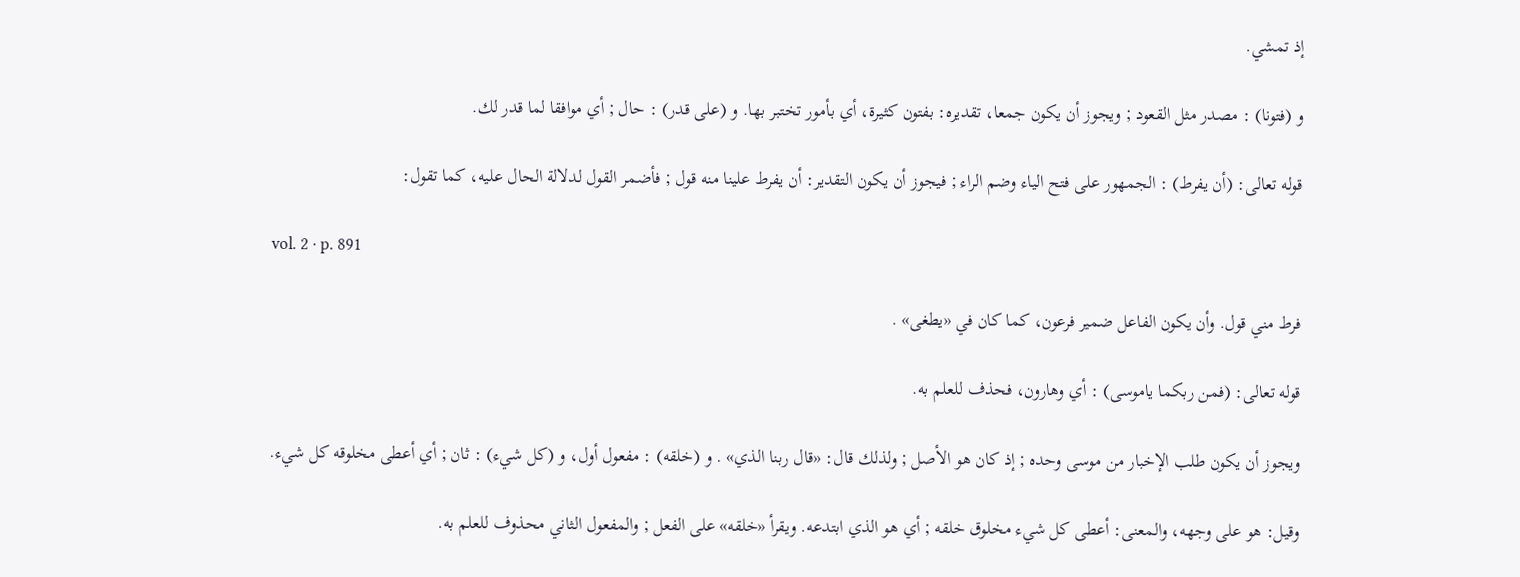إذ تمشي.

و (فتونا) : مصدر مثل القعود ; ويجوز أن يكون جمعا، تقديره: بفتون كثيرة، أي بأمور تختبر بها. و (على قدر) : حال ; أي موافقا لما قدر لك.

قوله تعالى: (أن يفرط) : الجمهور على فتح الياء وضم الراء ; فيجوز أن يكون التقدير: أن يفرط علينا منه قول ; فأضمر القول لدلالة الحال عليه، كما تقول:

vol. 2 · p. 891

فرط مني قول. وأن يكون الفاعل ضمير فرعون، كما كان في «يطغى» .

قوله تعالى: (فمن ربكما ياموسى) : أي وهارون، فحذف للعلم به.

ويجوز أن يكون طلب الإخبار من موسى وحده ; إذ كان هو الأصل ; ولذلك قال: «قال ربنا الذي» . و (خلقه) : مفعول أول، و (كل شيء) : ثان ; أي أعطى مخلوقه كل شيء.

وقيل: هو على وجهه، والمعنى: أعطى كل شيء مخلوق خلقه ; أي هو الذي ابتدعه. ويقرأ «خلقه» على الفعل ; والمفعول الثاني محذوف للعلم به.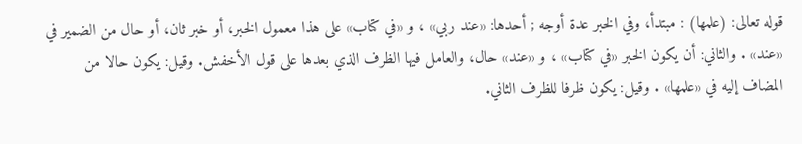قوله تعالى: (علمها) : مبتدأ، وفي الخبر عدة أوجه ; أحدها: «عند ربي» ، و «في كتاب» على هذا معمول الخبر، أو خبر ثان، أو حال من الضمير في «عند» . والثاني: أن يكون الخبر «في كتاب» ، و «عند» حال، والعامل فيها الظرف الذي بعدها على قول الأخفش. وقيل: يكون حالا من المضاف إليه في «علمها» . وقيل: يكون ظرفا للظرف الثاني.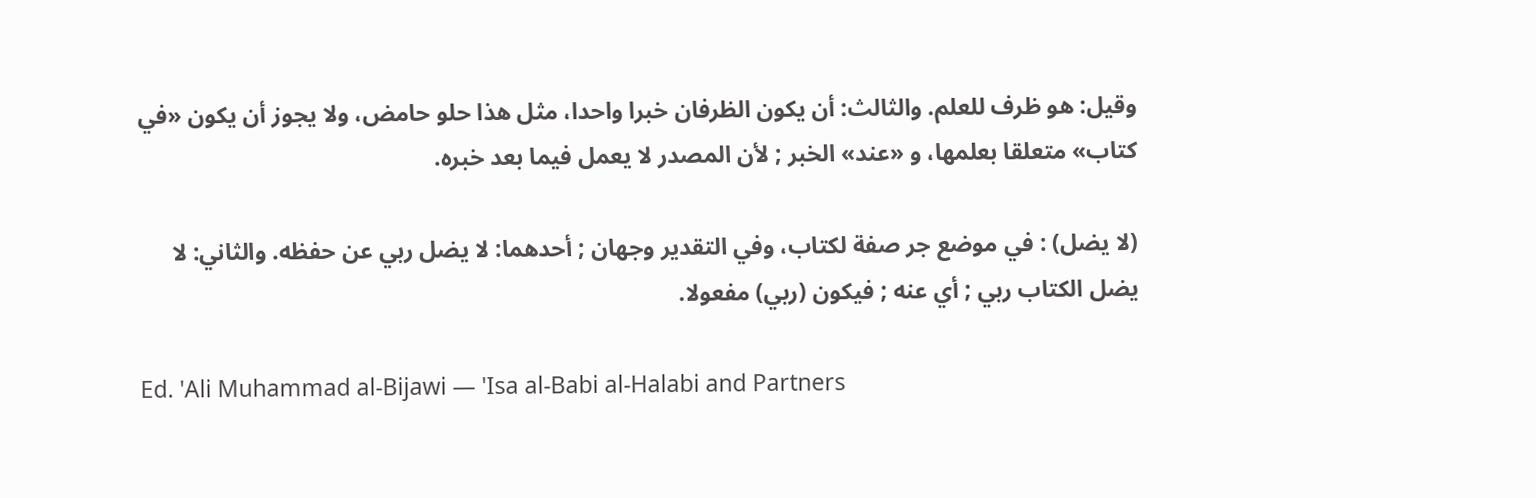وقيل: هو ظرف للعلم. والثالث: أن يكون الظرفان خبرا واحدا، مثل هذا حلو حامض، ولا يجوز أن يكون «في كتاب» متعلقا بعلمها، و «عند» الخبر ; لأن المصدر لا يعمل فيما بعد خبره.

(لا يضل) : في موضع جر صفة لكتاب، وفي التقدير وجهان ; أحدهما: لا يضل ربي عن حفظه. والثاني: لا يضل الكتاب ربي ; أي عنه ; فيكون (ربي) مفعولا.

Ed. 'Ali Muhammad al-Bijawi — 'Isa al-Babi al-Halabi and Partners